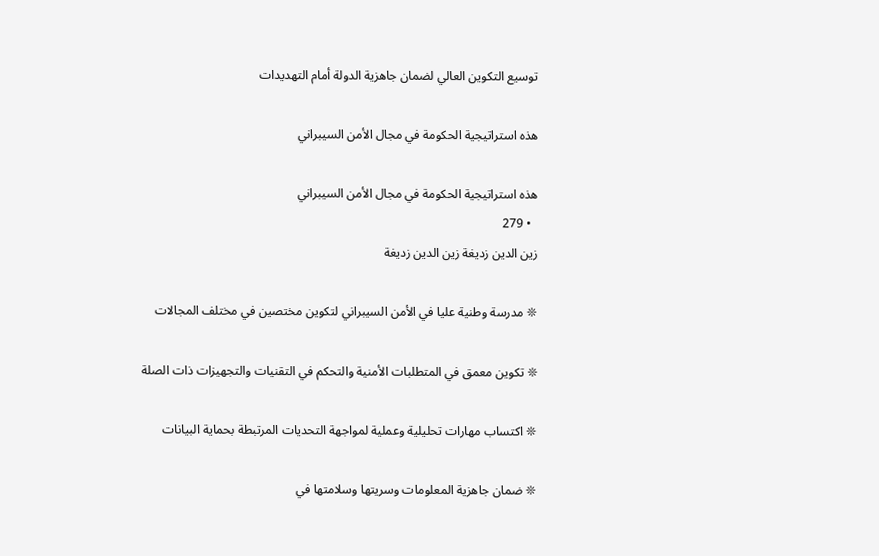توسيع التكوين العالي لضمان جاهزية الدولة أمام التهديدات

هذه استراتيجية الحكومة في مجال الأمن السيبراني

هذه استراتيجية الحكومة في مجال الأمن السيبراني
  • 279
زين الدين زديغة زين الدين زديغة

❊ مدرسة وطنية عليا في الأمن السيبراني لتكوين مختصين في مختلف المجالات

❊ تكوين معمق في المتطلبات الأمنية والتحكم في التقنيات والتجهيزات ذات الصلة

❊ اكتساب مهارات تحليلية وعملية لمواجهة التحديات المرتبطة بحماية البيانات

❊ ضمان جاهزية المعلومات وسريتها وسلامتها في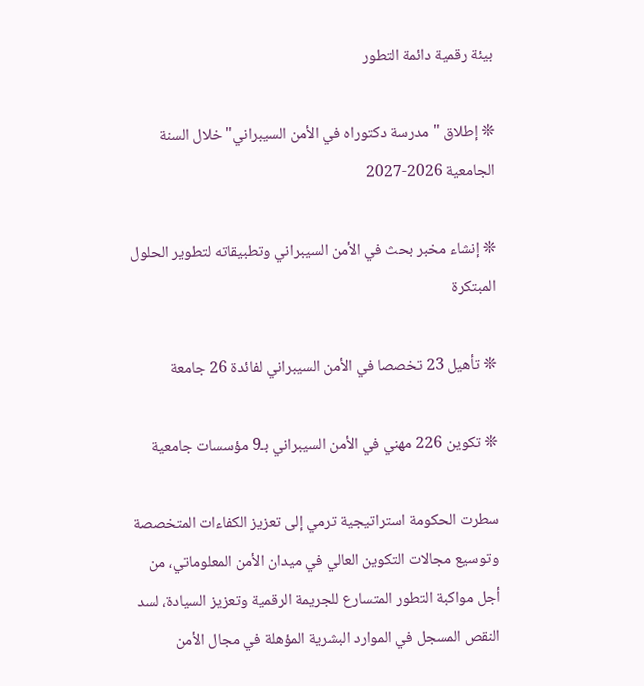بيئة رقمية دائمة التطور

❊ إطلاق "مدرسة دكتوراه في الأمن السيبراني" خلال السنة الجامعية 2026-2027

❊ إنشاء مخبر بحث في الأمن السيبراني وتطبيقاته لتطوير الحلول المبتكرة

❊ تأهيل 23 تخصصا في الأمن السيبراني لفائدة 26 جامعة

❊ تكوين 226 مهني في الأمن السيبراني بـ9 مؤسسات جامعية

سطرت الحكومة استراتيجية ترمي إلى تعزيز الكفاءات المتخصصة وتوسيع مجالات التكوين العالي في ميدان الأمن المعلوماتي، من أجل مواكبة التطور المتسارع للجريمة الرقمية وتعزيز السيادة، لسد النقص المسجل في الموارد البشرية المؤهلة في مجال الأمن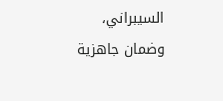السيبراني، وضمان جاهزية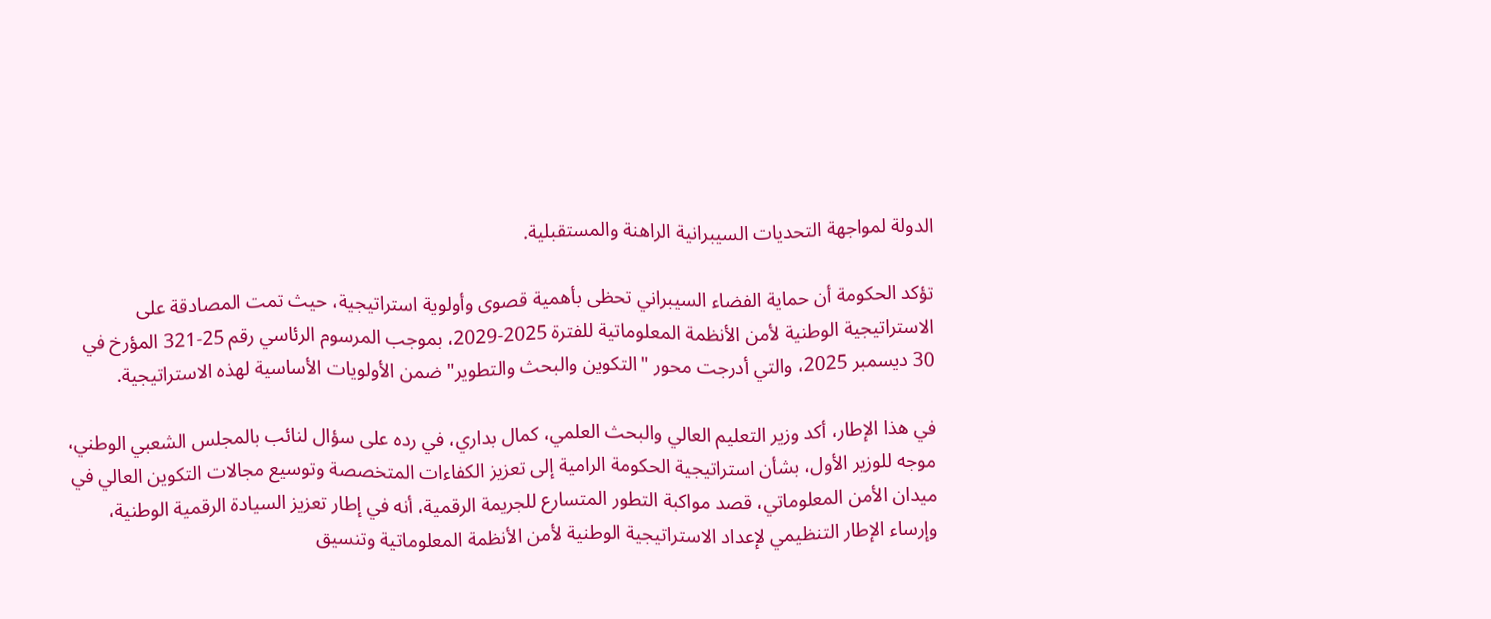الدولة لمواجهة التحديات السيبرانية الراهنة والمستقبلية.

تؤكد الحكومة أن حماية الفضاء السيبراني تحظى بأهمية قصوى وأولوية استراتيجية، حيث تمت المصادقة على الاستراتيجية الوطنية لأمن الأنظمة المعلوماتية للفترة 2025-2029، بموجب المرسوم الرئاسي رقم 25-321 المؤرخ في 30 ديسمبر 2025، والتي أدرجت محور "التكوين والبحث والتطوير" ضمن الأولويات الأساسية لهذه الاستراتيجية.

في هذا الإطار، أكد وزير التعليم العالي والبحث العلمي، كمال بداري، في رده على سؤال لنائب بالمجلس الشعبي الوطني، موجه للوزير الأول، بشأن استراتيجية الحكومة الرامية إلى تعزيز الكفاءات المتخصصة وتوسيع مجالات التكوين العالي في ميدان الأمن المعلوماتي، قصد مواكبة التطور المتسارع للجريمة الرقمية، أنه في إطار تعزيز السيادة الرقمية الوطنية، وإرساء الإطار التنظيمي لإعداد الاستراتيجية الوطنية لأمن الأنظمة المعلوماتية وتنسيق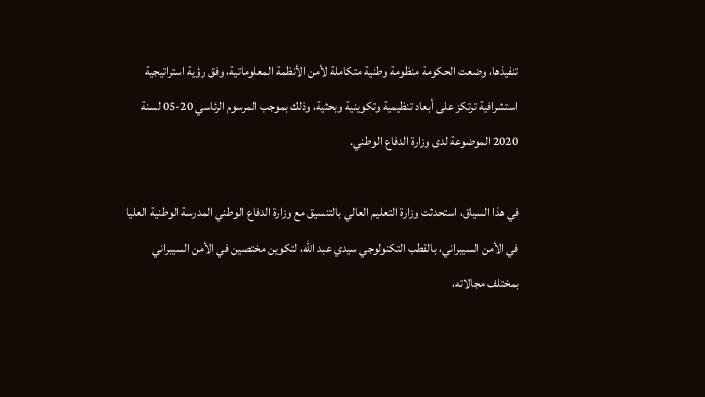تنفيذها، وضعت الحكومة منظومة وطنية متكاملة لأمن الأنظمة المعلوماتية، وفق رؤية استراتيجية استشرافية ترتكز على أبعاد تنظيمية وتكوينية وبحثية، وذلك بموجب المرسوم الرئاسي 20-05 لسنة 2020 الموضوعة لدى وزارة الدفاع الوطني.

في هذا السياق، استحدثت وزارة التعليم العالي بالتنسيق مع وزارة الدفاع الوطني المدرسة الوطنية العليا في الأمن السيبراني، بالقطب التكنولوجي سيدي عبد الله، لتكوين مختصين في الأمن السيبراني بمختلف مجالاته،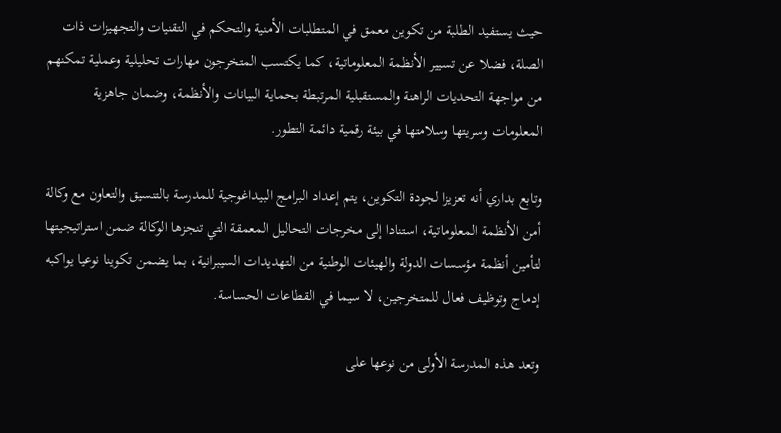حيث يستفيد الطلبة من تكوين معمق في المتطلبات الأمنية والتحكم في التقنيات والتجهيزات ذات الصلة، فضلا عن تسيير الأنظمة المعلوماتية، كما يكتسب المتخرجون مهارات تحليلية وعملية تمكنهم من مواجهة التحديات الراهنة والمستقبلية المرتبطة بحماية البيانات والأنظمة، وضمان جاهزية المعلومات وسريتها وسلامتها في بيئة رقمية دائمة التطور.

وتابع بداري أنه تعزيزا لجودة التكوين، يتم إعداد البرامج البيداغوجية للمدرسة بالتنسيق والتعاون مع وكالة أمن الأنظمة المعلوماتية، استنادا إلى مخرجات التحاليل المعمقة التي تنجزها الوكالة ضمن استراتيجيتها لتأمين أنظمة مؤسسات الدولة والهيئات الوطنية من التهديدات السيبرانية، بما يضمن تكوينا نوعيا يواكبه إدماج وتوظيف فعال للمتخرجين، لا سيما في القطاعات الحساسة.

وتعد هذه المدرسة الأولى من نوعها على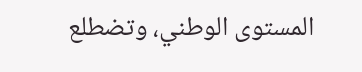المستوى الوطني، وتضطلع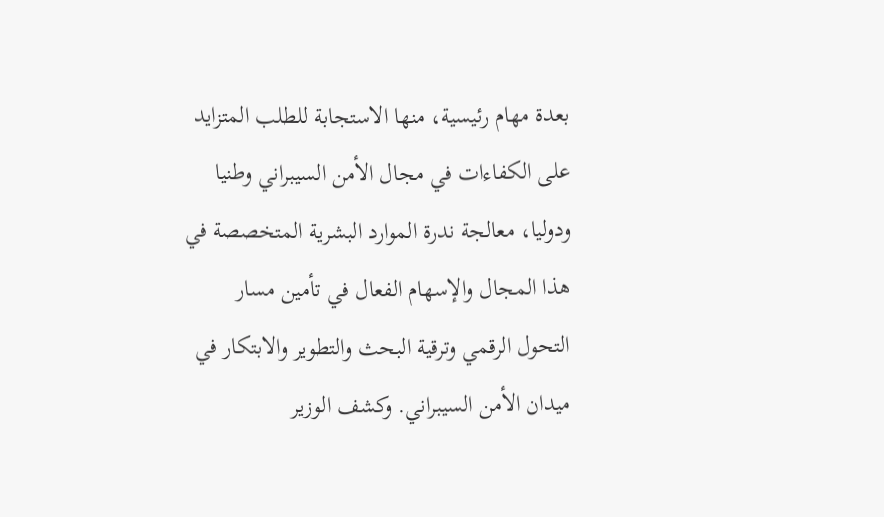بعدة مهام رئيسية، منها الاستجابة للطلب المتزايد على الكفاءات في مجال الأمن السيبراني وطنيا ودوليا، معالجة ندرة الموارد البشرية المتخصصة في هذا المجال والإسهام الفعال في تأمين مسار التحول الرقمي وترقية البحث والتطوير والابتكار في ميدان الأمن السيبراني. وكشف الوزير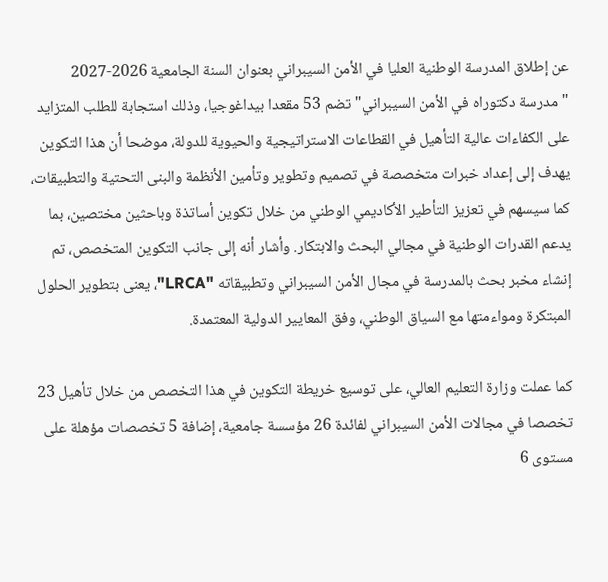عن إطلاق المدرسة الوطنية العليا في الأمن السيبراني بعنوان السنة الجامعية 2026-2027 "مدرسة دكتوراه في الأمن السيبراني" تضم 53 مقعدا بيداغوجيا، وذلك استجابة للطلب المتزايد على الكفاءات عالية التأهيل في القطاعات الاستراتيجية والحيوية للدولة، موضحا أن هذا التكوين يهدف إلى إعداد خبرات متخصصة في تصميم وتطوير وتأمين الأنظمة والبنى التحتية والتطبيقات، كما سيسهم في تعزيز التأطير الأكاديمي الوطني من خلال تكوين أساتذة وباحثين مختصين، بما يدعم القدرات الوطنية في مجالي البحث والابتكار. وأشار أنه إلى جانب التكوين المتخصص، تم إنشاء مخبر بحث بالمدرسة في مجال الأمن السيبراني وتطبيقاته "LRCA"، يعنى بتطوير الحلول المبتكرة ومواءمتها مع السياق الوطني، وفق المعايير الدولية المعتمدة.

كما عملت وزارة التعليم العالي، على توسيع خريطة التكوين في هذا التخصص من خلال تأهيل 23 تخصصا في مجالات الأمن السيبراني لفائدة 26 مؤسسة جامعية، إضافة 5 تخصصات مؤهلة على مستوى 6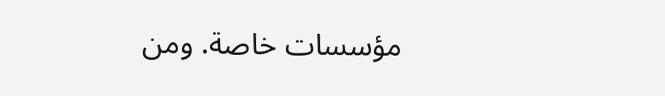مؤسسات خاصة. ومن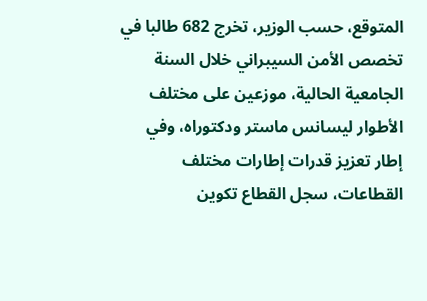المتوقع، حسب الوزير، تخرج 682 طالبا في تخصص الأمن السيبراني خلال السنة الجامعية الحالية، موزعين على مختلف الأطوار ليسانس ماستر ودكتوراه، وفي إطار تعزيز قدرات إطارات مختلف القطاعات، سجل القطاع تكوين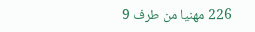226 مهنيا من طرف 9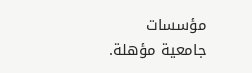مؤسسات جامعية مؤهلة.